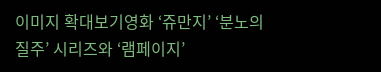이미지 확대보기영화 ‘쥬만지’ ‘분노의 질주’ 시리즈와 ‘램페이지’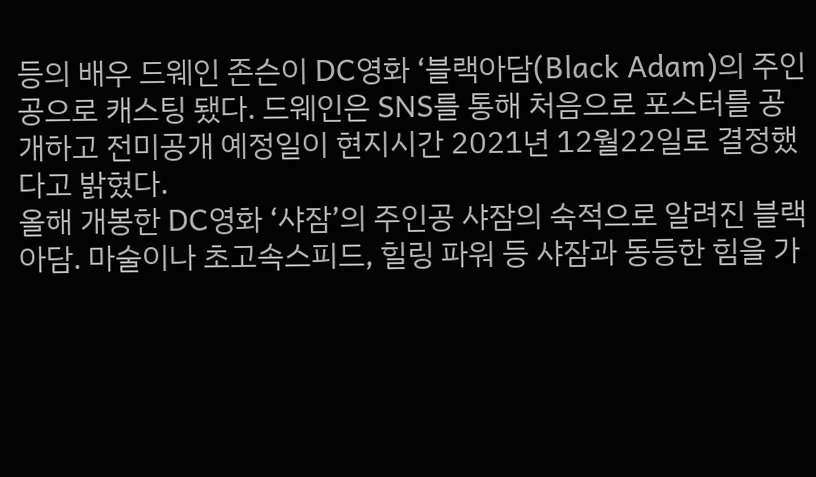등의 배우 드웨인 존슨이 DC영화 ‘블랙아담(Black Adam)의 주인공으로 캐스팅 됐다. 드웨인은 SNS를 통해 처음으로 포스터를 공개하고 전미공개 예정일이 현지시간 2021년 12월22일로 결정했다고 밝혔다.
올해 개봉한 DC영화 ‘샤잠’의 주인공 샤잠의 숙적으로 알려진 블랙아담. 마술이나 초고속스피드, 힐링 파워 등 샤잠과 동등한 힘을 가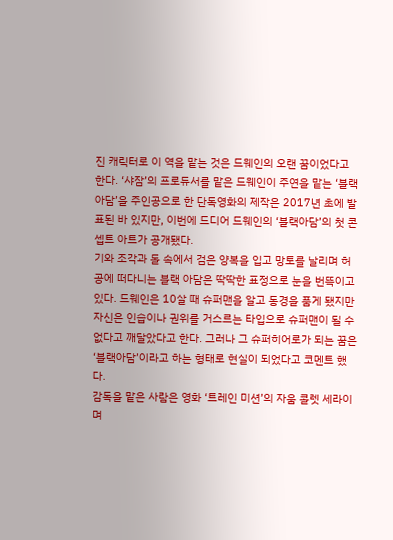진 캐릭터로 이 역을 맡는 것은 드웨인의 오랜 꿈이었다고 한다. ‘샤잠’의 프로듀서를 맡은 드웨인이 주연을 맡는 ‘블랙아담’을 주인공으로 한 단독영화의 제작은 2017년 초에 발표된 바 있지만, 이번에 드디어 드웨인의 ‘블랙아담’의 첫 콘셉트 아트가 공개됐다.
기와 조각과 돌 속에서 검은 양복을 입고 망토를 날리며 허공에 떠다니는 블랙 아담은 딱딱한 표정으로 눈을 번뜩이고 있다. 드웨인은 10살 때 슈퍼맨을 알고 동경을 품게 됐지만 자신은 인습이나 권위를 거스르는 타입으로 슈퍼맨이 될 수 없다고 깨달았다고 한다. 그러나 그 슈퍼히어로가 되는 꿈은 ‘블랙아담’이라고 하는 형태로 현실이 되었다고 코멘트 했다.
감독을 맡은 사람은 영화 ‘트레인 미션’의 자움 콜렛 세라이며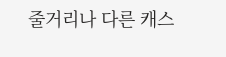줄거리나 다른 캐스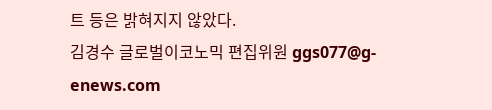트 등은 밝혀지지 않았다.
김경수 글로벌이코노믹 편집위원 ggs077@g-enews.com